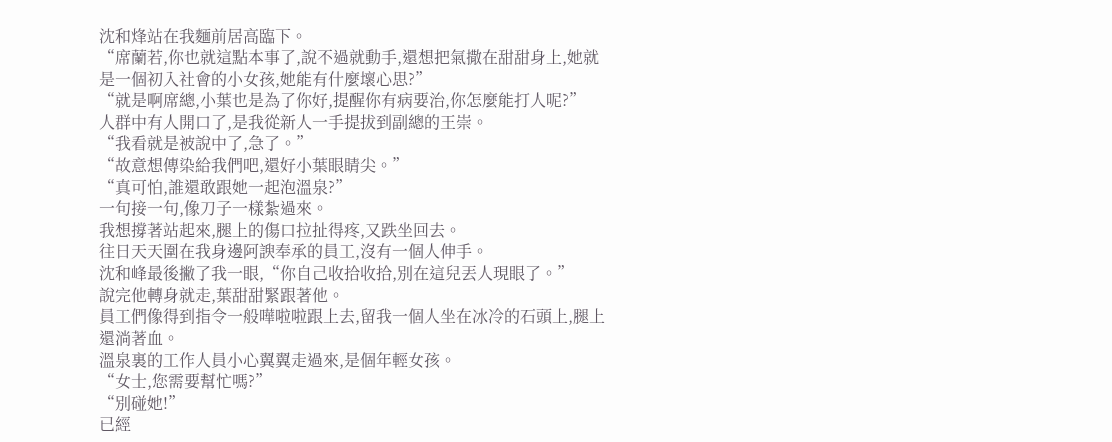沈和烽站在我麵前居高臨下。
“席蘭若,你也就這點本事了,說不過就動手,還想把氣撒在甜甜身上,她就是一個初入社會的小女孩,她能有什麼壞心思?”
“就是啊席總,小葉也是為了你好,提醒你有病要治,你怎麼能打人呢?”
人群中有人開口了,是我從新人一手提拔到副總的王崇。
“我看就是被說中了,急了。”
“故意想傳染給我們吧,還好小葉眼睛尖。”
“真可怕,誰還敢跟她一起泡溫泉?”
一句接一句,像刀子一樣紮過來。
我想撐著站起來,腿上的傷口拉扯得疼,又跌坐回去。
往日天天圍在我身邊阿諛奉承的員工,沒有一個人伸手。
沈和峰最後撇了我一眼,“你自己收拾收拾,別在這兒丟人現眼了。”
說完他轉身就走,葉甜甜緊跟著他。
員工們像得到指令一般嘩啦啦跟上去,留我一個人坐在冰冷的石頭上,腿上還淌著血。
溫泉裏的工作人員小心翼翼走過來,是個年輕女孩。
“女士,您需要幫忙嗎?”
“別碰她!”
已經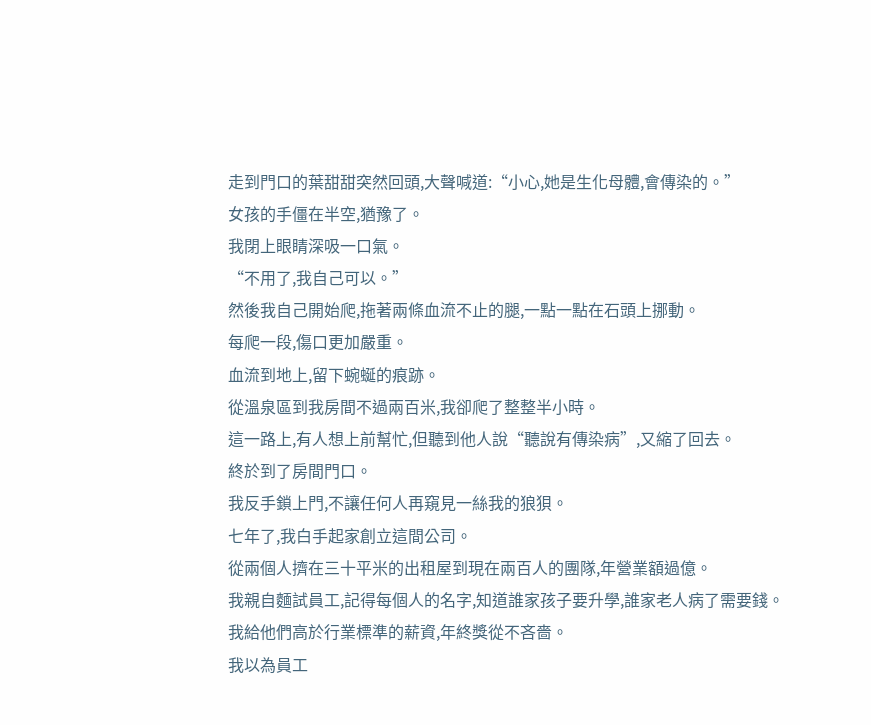走到門口的葉甜甜突然回頭,大聲喊道:“小心,她是生化母體,會傳染的。”
女孩的手僵在半空,猶豫了。
我閉上眼睛深吸一口氣。
“不用了,我自己可以。”
然後我自己開始爬,拖著兩條血流不止的腿,一點一點在石頭上挪動。
每爬一段,傷口更加嚴重。
血流到地上,留下蜿蜒的痕跡。
從溫泉區到我房間不過兩百米,我卻爬了整整半小時。
這一路上,有人想上前幫忙,但聽到他人說“聽說有傳染病”,又縮了回去。
終於到了房間門口。
我反手鎖上門,不讓任何人再窺見一絲我的狼狽。
七年了,我白手起家創立這間公司。
從兩個人擠在三十平米的出租屋到現在兩百人的團隊,年營業額過億。
我親自麵試員工,記得每個人的名字,知道誰家孩子要升學,誰家老人病了需要錢。
我給他們高於行業標準的薪資,年終獎從不吝嗇。
我以為員工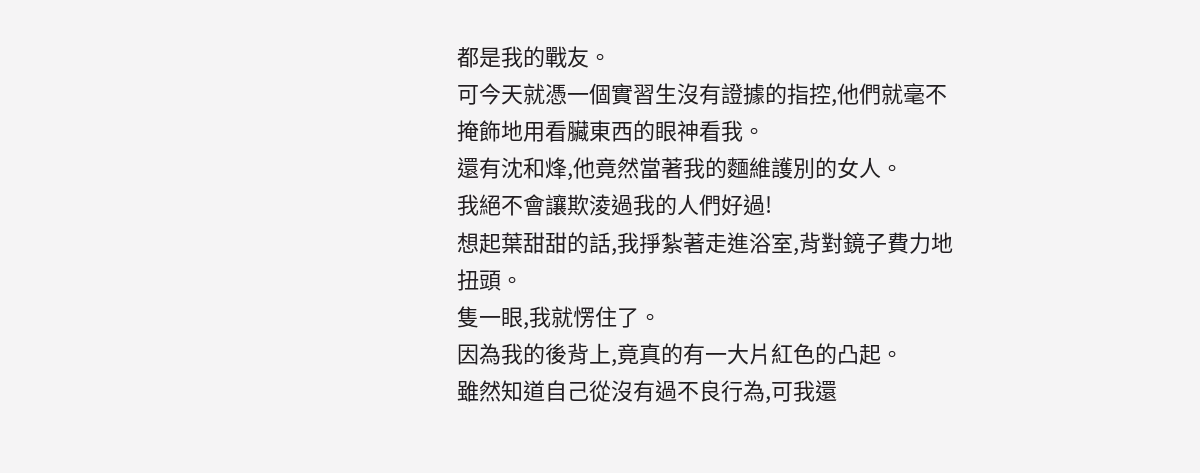都是我的戰友。
可今天就憑一個實習生沒有證據的指控,他們就毫不掩飾地用看臟東西的眼神看我。
還有沈和烽,他竟然當著我的麵維護別的女人。
我絕不會讓欺淩過我的人們好過!
想起葉甜甜的話,我掙紮著走進浴室,背對鏡子費力地扭頭。
隻一眼,我就愣住了。
因為我的後背上,竟真的有一大片紅色的凸起。
雖然知道自己從沒有過不良行為,可我還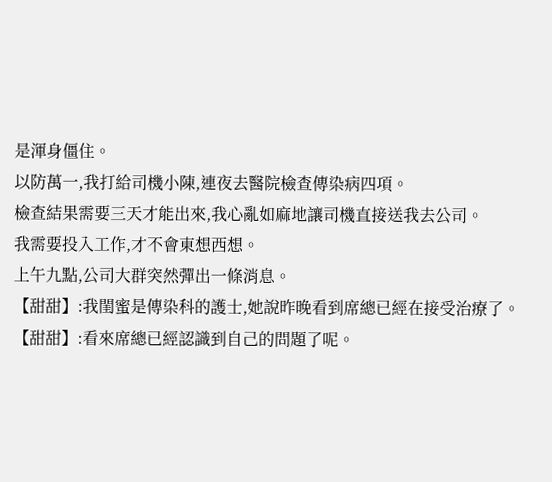是渾身僵住。
以防萬一,我打給司機小陳,連夜去醫院檢查傳染病四項。
檢查結果需要三天才能出來,我心亂如麻地讓司機直接送我去公司。
我需要投入工作,才不會東想西想。
上午九點,公司大群突然彈出一條消息。
【甜甜】:我閨蜜是傳染科的護士,她說昨晚看到席總已經在接受治療了。
【甜甜】:看來席總已經認識到自己的問題了呢。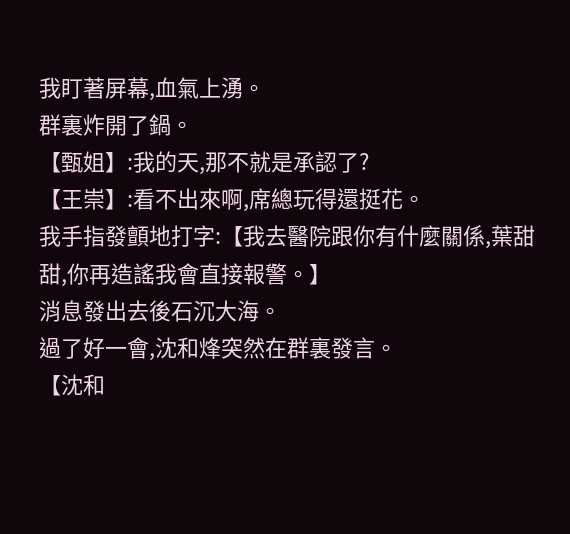我盯著屏幕,血氣上湧。
群裏炸開了鍋。
【甄姐】:我的天,那不就是承認了?
【王崇】:看不出來啊,席總玩得還挺花。
我手指發顫地打字:【我去醫院跟你有什麼關係,葉甜甜,你再造謠我會直接報警。】
消息發出去後石沉大海。
過了好一會,沈和烽突然在群裏發言。
【沈和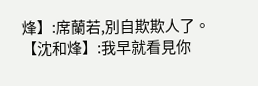烽】:席蘭若,別自欺欺人了。
【沈和烽】:我早就看見你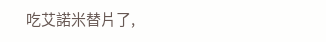吃艾諾米替片了,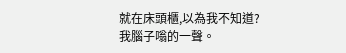就在床頭櫃,以為我不知道?
我腦子嗡的一聲。